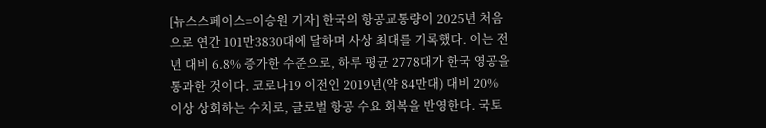[뉴스스페이스=이승원 기자] 한국의 항공교통량이 2025년 처음으로 연간 101만3830대에 달하며 사상 최대를 기록했다. 이는 전년 대비 6.8% 증가한 수준으로, 하루 평균 2778대가 한국 영공을 통과한 것이다. 코로나19 이전인 2019년(약 84만대) 대비 20% 이상 상회하는 수치로, 글로벌 항공 수요 회복을 반영한다. 국토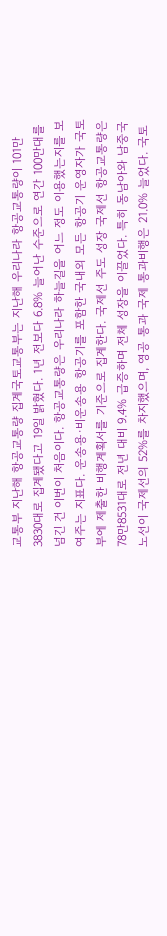교통부 지난해 항공교통량 집계국토교통부는 지난해 우리나라 항공교통량이 101만3830대로 집계됐다고 19일 밝혔다. 1년 전보다 6.8% 늘어난 수준으로 연간 100만대를 넘긴 건 이번이 처음이다. 항공교통량은 우리나라 하늘길을 어느 정도 이용했는지를 보여주는 지표다. 운송용·비운송용 항공기를 포함한 국내외 모든 항공기 운영자가 국토부에 제출한 비행계획서를 기준으로 집계한다. 국제선 주도 성장 국제선 항공교통량은 78만8531대로 전년 대비 9.4% 급증하며 전체 성장을 이끌었다. 특히 동남아와 남중국 노선이 국제선의 52%를 차지했으며, 영공 통과 국제 통과비행은 21.0% 늘었다. 국토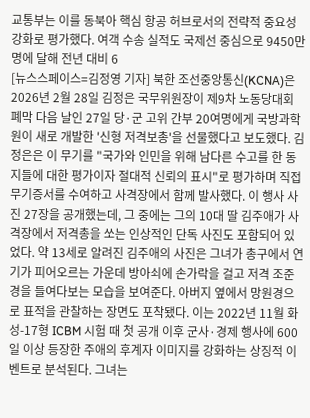교통부는 이를 동북아 핵심 항공 허브로서의 전략적 중요성 강화로 평가했다. 여객 수송 실적도 국제선 중심으로 9450만명에 달해 전년 대비 6
[뉴스스페이스=김정영 기자] 북한 조선중앙통신(KCNA)은 2026년 2월 28일 김정은 국무위원장이 제9차 노동당대회 폐막 다음 날인 27일 당·군 고위 간부 20여명에게 국방과학원이 새로 개발한 '신형 저격보총'을 선물했다고 보도했다. 김정은은 이 무기를 "국가와 인민을 위해 남다른 수고를 한 동지들에 대한 평가이자 절대적 신뢰의 표시"로 평가하며 직접 무기증서를 수여하고 사격장에서 함께 발사했다. 이 행사 사진 27장을 공개했는데, 그 중에는 그의 10대 딸 김주애가 사격장에서 저격총을 쏘는 인상적인 단독 사진도 포함되어 있었다. 약 13세로 알려진 김주애의 사진은 그녀가 총구에서 연기가 피어오르는 가운데 방아쇠에 손가락을 걸고 저격 조준경을 들여다보는 모습을 보여준다. 아버지 옆에서 망원경으로 표적을 관찰하는 장면도 포착됐다. 이는 2022년 11월 화성-17형 ICBM 시험 때 첫 공개 이후 군사·경제 행사에 600일 이상 등장한 주애의 후계자 이미지를 강화하는 상징적 이벤트로 분석된다. 그녀는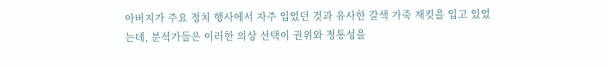아버지가 주요 정치 행사에서 자주 입었던 것과 유사한 갈색 가죽 재킷을 입고 있었는데, 분석가들은 이러한 의상 선택이 권위와 정통성을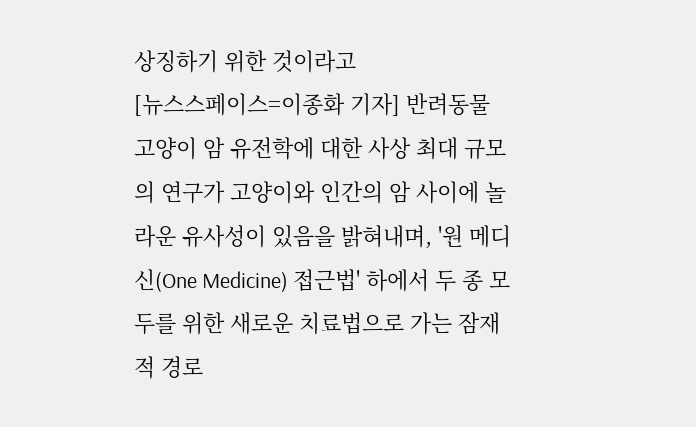상징하기 위한 것이라고
[뉴스스페이스=이종화 기자] 반려동물 고양이 암 유전학에 대한 사상 최대 규모의 연구가 고양이와 인간의 암 사이에 놀라운 유사성이 있음을 밝혀내며, '원 메디신(One Medicine) 접근법' 하에서 두 종 모두를 위한 새로운 치료법으로 가는 잠재적 경로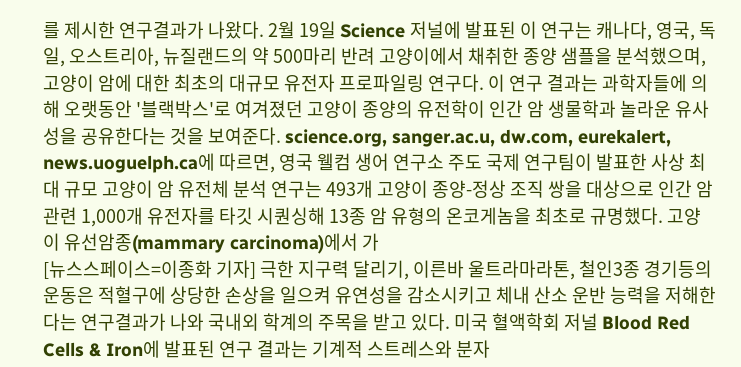를 제시한 연구결과가 나왔다. 2월 19일 Science 저널에 발표된 이 연구는 캐나다, 영국, 독일, 오스트리아, 뉴질랜드의 약 500마리 반려 고양이에서 채취한 종양 샘플을 분석했으며, 고양이 암에 대한 최초의 대규모 유전자 프로파일링 연구다. 이 연구 결과는 과학자들에 의해 오랫동안 '블랙박스'로 여겨졌던 고양이 종양의 유전학이 인간 암 생물학과 놀라운 유사성을 공유한다는 것을 보여준다. science.org, sanger.ac.u, dw.com, eurekalert, news.uoguelph.ca에 따르면, 영국 웰컴 생어 연구소 주도 국제 연구팀이 발표한 사상 최대 규모 고양이 암 유전체 분석 연구는 493개 고양이 종양-정상 조직 쌍을 대상으로 인간 암 관련 1,000개 유전자를 타깃 시퀀싱해 13종 암 유형의 온코게놈을 최초로 규명했다. 고양이 유선암종(mammary carcinoma)에서 가
[뉴스스페이스=이종화 기자] 극한 지구력 달리기, 이른바 울트라마라톤, 철인3종 경기등의 운동은 적혈구에 상당한 손상을 일으켜 유연성을 감소시키고 체내 산소 운반 능력을 저해한다는 연구결과가 나와 국내외 학계의 주목을 받고 있다. 미국 혈액학회 저널 Blood Red Cells & Iron에 발표된 연구 결과는 기계적 스트레스와 분자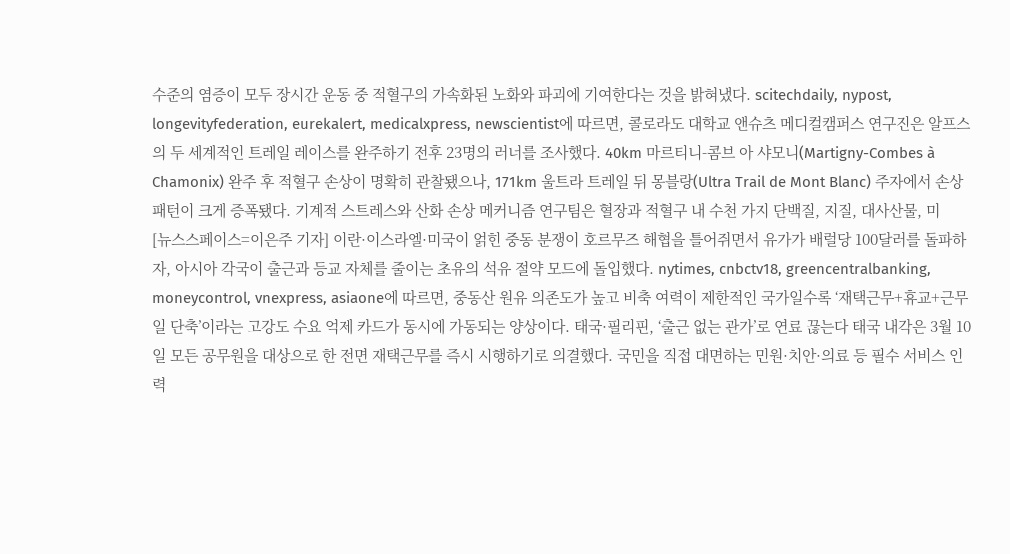수준의 염증이 모두 장시간 운동 중 적혈구의 가속화된 노화와 파괴에 기여한다는 것을 밝혀냈다. scitechdaily, nypost, longevityfederation, eurekalert, medicalxpress, newscientist에 따르면, 콜로라도 대학교 앤슈츠 메디컬캠퍼스 연구진은 알프스의 두 세계적인 트레일 레이스를 완주하기 전후 23명의 러너를 조사했다. 40km 마르티니-콤브 아 샤모니(Martigny-Combes à Chamonix) 완주 후 적혈구 손상이 명확히 관찰됐으나, 171km 울트라 트레일 뒤 몽블랑(Ultra Trail de Mont Blanc) 주자에서 손상 패턴이 크게 증폭됐다. 기계적 스트레스와 산화 손상 메커니즘 연구팀은 혈장과 적혈구 내 수천 가지 단백질, 지질, 대사산물, 미
[뉴스스페이스=이은주 기자] 이란·이스라엘·미국이 얽힌 중동 분쟁이 호르무즈 해협을 틀어쥐면서 유가가 배럴당 100달러를 돌파하자, 아시아 각국이 출근과 등교 자체를 줄이는 초유의 석유 절약 모드에 돌입했다. nytimes, cnbctv18, greencentralbanking, moneycontrol, vnexpress, asiaone에 따르면, 중동산 원유 의존도가 높고 비축 여력이 제한적인 국가일수록 ‘재택근무+휴교+근무일 단축’이라는 고강도 수요 억제 카드가 동시에 가동되는 양상이다. 태국·필리핀, ‘출근 없는 관가’로 연료 끊는다 태국 내각은 3월 10일 모든 공무원을 대상으로 한 전면 재택근무를 즉시 시행하기로 의결했다. 국민을 직접 대면하는 민원·치안·의료 등 필수 서비스 인력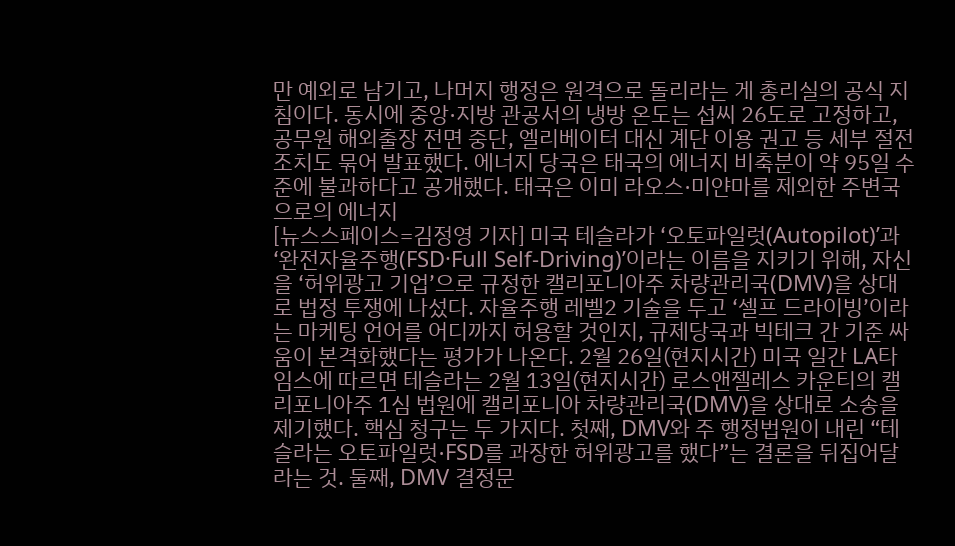만 예외로 남기고, 나머지 행정은 원격으로 돌리라는 게 총리실의 공식 지침이다. 동시에 중앙·지방 관공서의 냉방 온도는 섭씨 26도로 고정하고, 공무원 해외출장 전면 중단, 엘리베이터 대신 계단 이용 권고 등 세부 절전 조치도 묶어 발표했다. 에너지 당국은 태국의 에너지 비축분이 약 95일 수준에 불과하다고 공개했다. 태국은 이미 라오스·미얀마를 제외한 주변국으로의 에너지
[뉴스스페이스=김정영 기자] 미국 테슬라가 ‘오토파일럿(Autopilot)’과 ‘완전자율주행(FSD·Full Self-Driving)’이라는 이름을 지키기 위해, 자신을 ‘허위광고 기업’으로 규정한 캘리포니아주 차량관리국(DMV)을 상대로 법정 투쟁에 나섰다. 자율주행 레벨2 기술을 두고 ‘셀프 드라이빙’이라는 마케팅 언어를 어디까지 허용할 것인지, 규제당국과 빅테크 간 기준 싸움이 본격화했다는 평가가 나온다. 2월 26일(현지시간) 미국 일간 LA타임스에 따르면 테슬라는 2월 13일(현지시간) 로스앤젤레스 카운티의 캘리포니아주 1심 법원에 캘리포니아 차량관리국(DMV)을 상대로 소송을 제기했다. 핵심 청구는 두 가지다. 첫째, DMV와 주 행정법원이 내린 “테슬라는 오토파일럿·FSD를 과장한 허위광고를 했다”는 결론을 뒤집어달라는 것. 둘째, DMV 결정문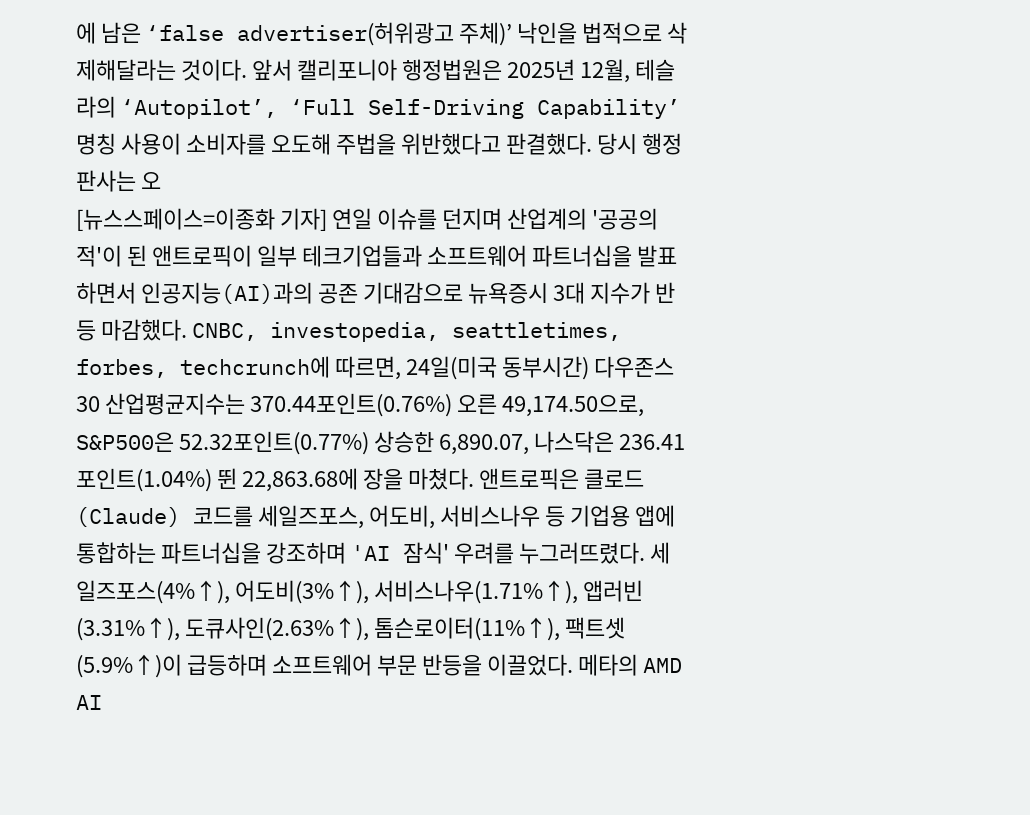에 남은 ‘false advertiser(허위광고 주체)’ 낙인을 법적으로 삭제해달라는 것이다. 앞서 캘리포니아 행정법원은 2025년 12월, 테슬라의 ‘Autopilot’, ‘Full Self-Driving Capability’ 명칭 사용이 소비자를 오도해 주법을 위반했다고 판결했다. 당시 행정판사는 오
[뉴스스페이스=이종화 기자] 연일 이슈를 던지며 산업계의 '공공의 적'이 된 앤트로픽이 일부 테크기업들과 소프트웨어 파트너십을 발표하면서 인공지능(AI)과의 공존 기대감으로 뉴욕증시 3대 지수가 반등 마감했다. CNBC, investopedia, seattletimes, forbes, techcrunch에 따르면, 24일(미국 동부시간) 다우존스30 산업평균지수는 370.44포인트(0.76%) 오른 49,174.50으로, S&P500은 52.32포인트(0.77%) 상승한 6,890.07, 나스닥은 236.41포인트(1.04%) 뛴 22,863.68에 장을 마쳤다. 앤트로픽은 클로드(Claude) 코드를 세일즈포스, 어도비, 서비스나우 등 기업용 앱에 통합하는 파트너십을 강조하며 'AI 잠식' 우려를 누그러뜨렸다. 세일즈포스(4%↑), 어도비(3%↑), 서비스나우(1.71%↑), 앱러빈(3.31%↑), 도큐사인(2.63%↑), 톰슨로이터(11%↑), 팩트셋(5.9%↑)이 급등하며 소프트웨어 부문 반등을 이끌었다. 메타의 AMD AI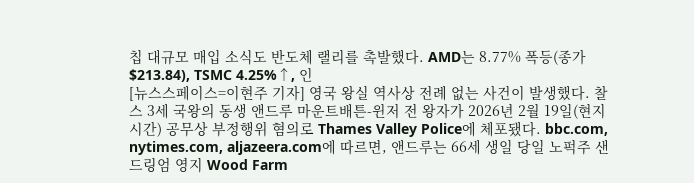칩 대규모 매입 소식도 반도체 랠리를 촉발했다. AMD는 8.77% 폭등(종가 $213.84), TSMC 4.25%↑, 인
[뉴스스페이스=이현주 기자] 영국 왕실 역사상 전례 없는 사건이 발생했다. 찰스 3세 국왕의 동생 앤드루 마운트배튼-윈저 전 왕자가 2026년 2월 19일(현지시간) 공무상 부정행위 혐의로 Thames Valley Police에 체포됐다. bbc.com, nytimes.com, aljazeera.com에 따르면, 앤드루는 66세 생일 당일 노퍽주 샌드링엄 영지 Wood Farm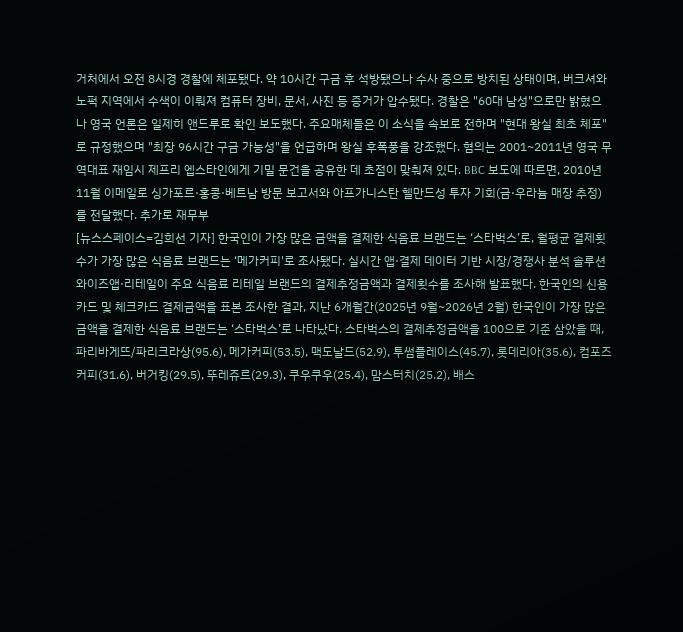거처에서 오전 8시경 경찰에 체포됐다. 약 10시간 구금 후 석방됐으나 수사 중으로 방치된 상태이며, 버크셔와 노퍽 지역에서 수색이 이뤄져 컴퓨터 장비, 문서, 사진 등 증거가 압수됐다. 경찰은 "60대 남성"으로만 밝혔으나 영국 언론은 일제히 앤드루로 확인 보도했다. 주요매체들은 이 소식을 속보로 전하며 "현대 왕실 최초 체포"로 규정했으며 "최장 96시간 구금 가능성"을 언급하며 왕실 후폭풍을 강조했다. 혐의는 2001~2011년 영국 무역대표 재임시 제프리 엡스타인에게 기밀 문건을 공유한 데 초점이 맞춰져 있다. BBC 보도에 따르면, 2010년 11월 이메일로 싱가포르·홍콩·베트남 방문 보고서와 아프가니스탄 헬만드성 투자 기회(금·우라늄 매장 추정)를 전달했다. 추가로 재무부
[뉴스스페이스=김희선 기자] 한국인이 가장 많은 금액을 결제한 식음료 브랜드는 ‘스타벅스’로, 월평균 결제횟수가 가장 많은 식음료 브랜드는 ‘메가커피'로 조사됐다. 실시간 앱·결제 데이터 기반 시장/경쟁사 분석 솔루션 와이즈앱·리테일이 주요 식음료 리테일 브랜드의 결제추정금액과 결제횟수를 조사해 발표했다. 한국인의 신용카드 및 체크카드 결제금액을 표본 조사한 결과, 지난 6개월간(2025년 9월~2026년 2월) 한국인이 가장 많은 금액을 결제한 식음료 브랜드는 ‘스타벅스’로 나타났다. 스타벅스의 결제추정금액을 100으로 기준 삼았을 때, 파리바게뜨/파리크라상(95.6), 메가커피(53.5), 맥도날드(52.9), 투썸플레이스(45.7), 롯데리아(35.6), 컴포즈커피(31.6), 버거킹(29.5), 뚜레쥬르(29.3), 쿠우쿠우(25.4), 맘스터치(25.2), 배스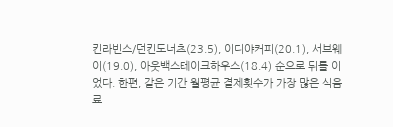킨라빈스/던킨도너츠(23.5), 이디야커피(20.1), 서브웨이(19.0), 아웃백스테이크하우스(18.4) 순으로 뒤를 이었다. 한편, 같은 기간 월평균 결제횟수가 가장 많은 식음료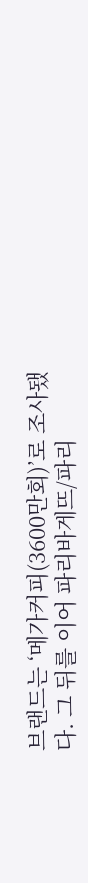브랜드는 ‘메가커피(3600만회)’로 조사됐다. 그 뒤를 이어 파리바게뜨/파리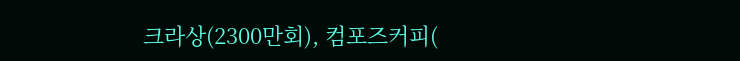크라상(2300만회), 컴포즈커피(